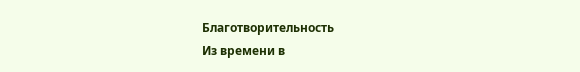Благотворительность
Из времени в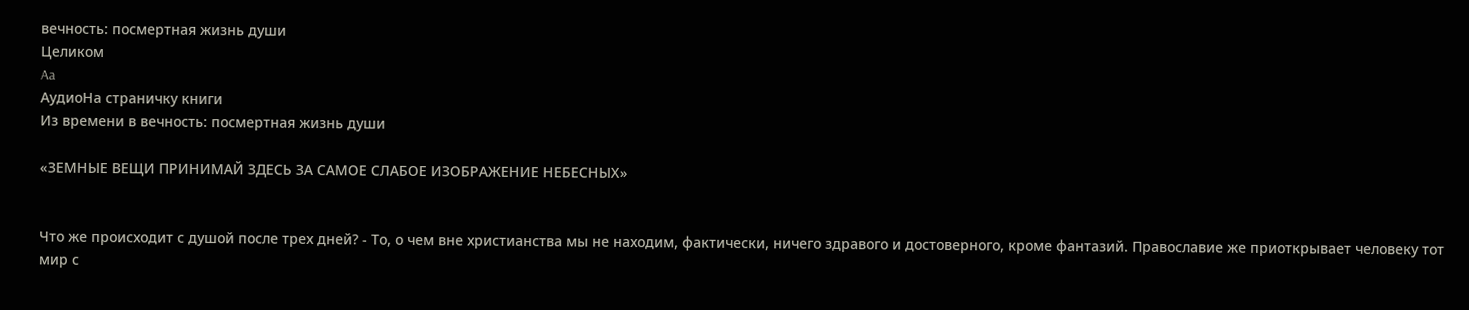вечность: посмертная жизнь души
Целиком
Aa
АудиоНа страничку книги
Из времени в вечность: посмертная жизнь души

«ЗЕМНЫЕ ВЕЩИ ПРИНИМАЙ ЗДЕСЬ ЗА САМОЕ СЛАБОЕ ИЗОБРАЖЕНИЕ НЕБЕСНЫХ»


Что же происходит с душой после трех дней? - То, о чем вне христианства мы не находим, фактически, ничего здравого и достоверного, кроме фантазий. Православие же приоткрывает человеку тот мир с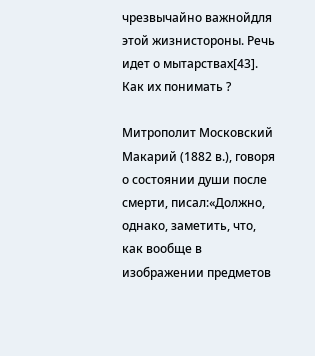чрезвычайно важнойдля этой жизнистороны. Речь идет о мытарствах[43]. Как их понимать ?

Митрополит Московский Макарий (1882 в.), говоря о состоянии души после смерти, писал:«Должно, однако, заметить, что, как вообще в изображении предметов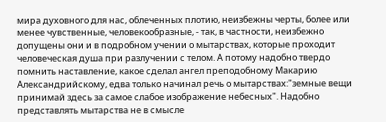мира духовного для нас, облеченных плотию, неизбежны черты, более или менее чувственные, человекообразные, - так, в частности, неизбежно допущены они и в подробном учении о мытарствах, которые проходит человеческая душа при разлучении с телом. А потому надобно твердо помнить наставление, какое сделал ангел преподобному Макарию Александрийскому, едва только начинал речь о мытарствах:"земные вещи принимай здесь за самое слабое изображение небесных". Надобно представлять мытарства не в смысле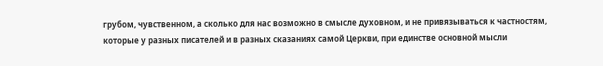грубом, чувственном, а сколько для нас возможно в смысле духовном, и не привязываться к частностям, которые у разных писателей и в разных сказаниях самой Церкви, при единстве основной мысли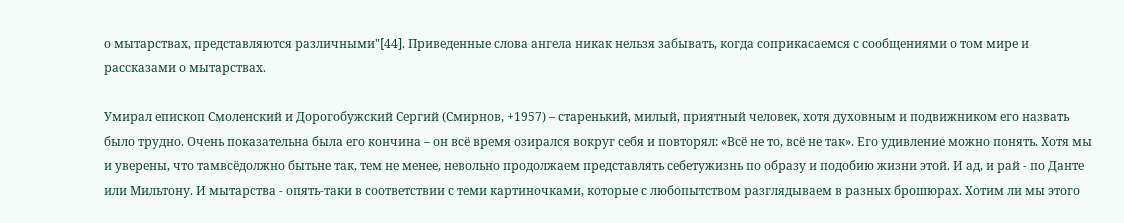о мытарствах, представляются различными"[44]. Приведенные слова ангела никак нельзя забывать, когда соприкасаемся с сообщениями о том мире и рассказами о мытарствах.

Умирал епископ Смоленский и Дорогобужский Сергий (Смирнов, +1957) – старенький, милый, приятный человек, хотя духовным и подвижником его назвать было трудно. Очень показательна была его кончина – он всё время озирался вокруг себя и повторял: «Всё не то, всё не так». Его удивление можно понять. Хотя мы и уверены, что тамвсёдолжно бытьне так, тем не менее, невольно продолжаем представлять себетужизнь по образу и подобию жизни этой. И ад, и рай - по Данте или Мильтону. И мытарства - опять-таки в соответствии с теми картиночками, которые с любопытством разглядываем в разных брошюрах. Хотим ли мы этого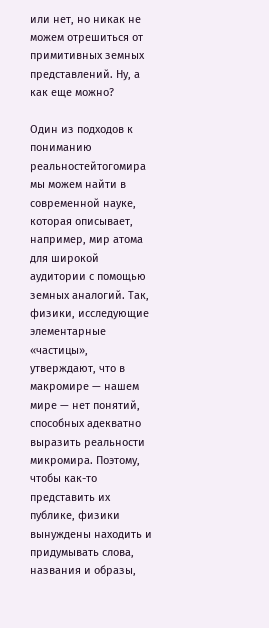или нет, но никак не можем отрешиться от примитивных земных представлений. Ну, а как еще можно?

Один из подходов к пониманию реальностейтогомира мы можем найти в современной науке, которая описывает, например, мир атома для широкой аудитории с помощью земных аналогий. Так, физики, исследующие элементарные «частицы», утверждают, что в макромире — нашем мире — нет понятий, способных адекватно выразить реальности микромира. Поэтому, чтобы как-то представить их публике, физики вынуждены находить и придумывать слова, названия и образы,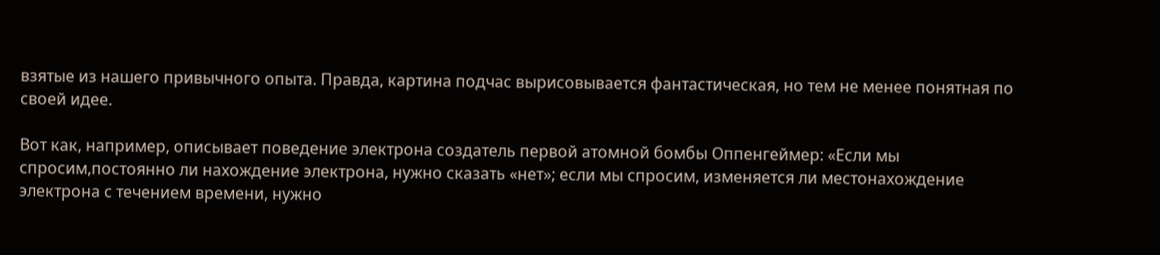взятые из нашего привычного опыта. Правда, картина подчас вырисовывается фантастическая, но тем не менее понятная по своей идее.

Вот как, например, описывает поведение электрона создатель первой атомной бомбы Оппенгеймер: «Если мы спросим,постоянно ли нахождение электрона, нужно сказать «нет»; если мы спросим, изменяется ли местонахождение электрона с течением времени, нужно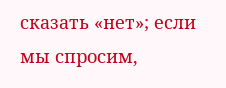сказать «нет»; если мы спросим,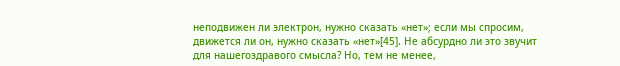неподвижен ли электрон, нужно сказать «нет»; если мы спросим, движется ли он, нужно сказать «нет»[45]. Не абсурдно ли это звучит для нашегоздравого смысла? Но, тем не менее,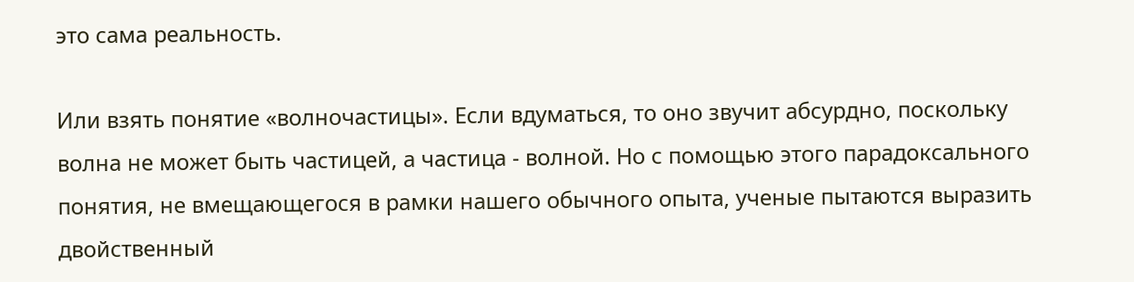это сама реальность.

Или взять понятие «волночастицы». Если вдуматься, то оно звучит абсурдно, поскольку волна не может быть частицей, а частица - волной. Но с помощью этого парадоксального понятия, не вмещающегося в рамки нашего обычного опыта, ученые пытаются выразить двойственный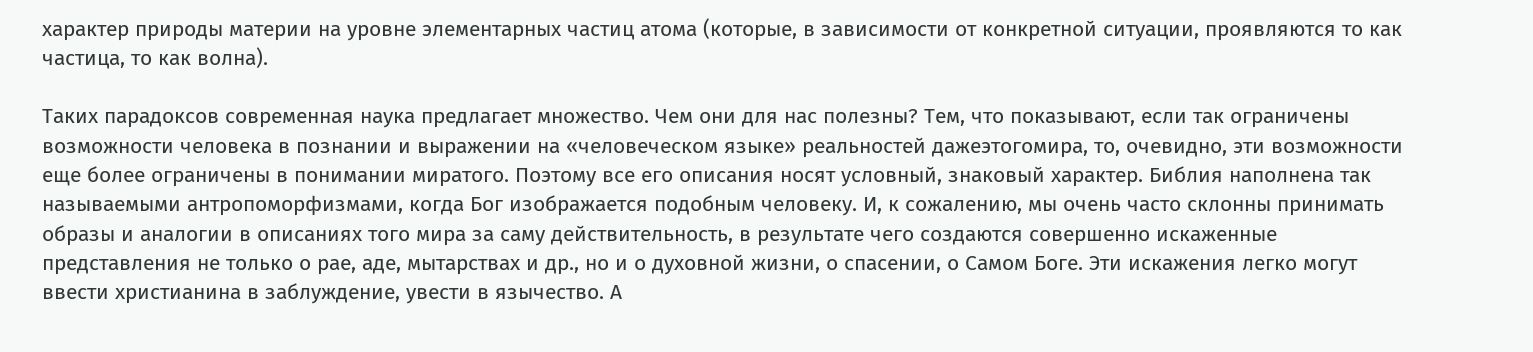характер природы материи на уровне элементарных частиц атома (которые, в зависимости от конкретной ситуации, проявляются то как частица, то как волна).

Таких парадоксов современная наука предлагает множество. Чем они для нас полезны? Тем, что показывают, если так ограничены возможности человека в познании и выражении на «человеческом языке» реальностей дажеэтогомира, то, очевидно, эти возможности еще более ограничены в понимании миратого. Поэтому все его описания носят условный, знаковый характер. Библия наполнена так называемыми антропоморфизмами, когда Бог изображается подобным человеку. И, к сожалению, мы очень часто склонны принимать образы и аналогии в описаниях того мира за саму действительность, в результате чего создаются совершенно искаженные представления не только о рае, аде, мытарствах и др., но и о духовной жизни, о спасении, о Самом Боге. Эти искажения легко могут ввести христианина в заблуждение, увести в язычество. А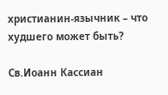христианин-язычник – что худшего может быть?

Св.Иоанн Кассиан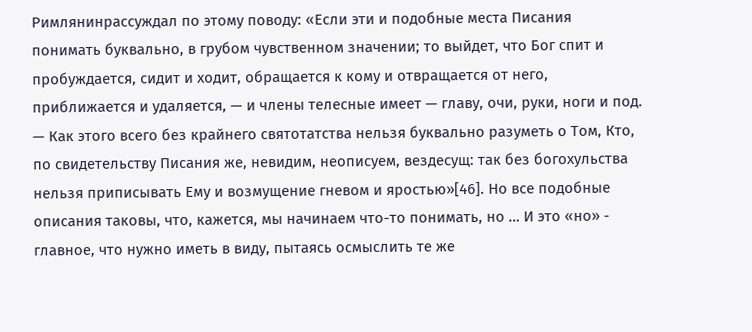Римлянинрассуждал по этому поводу: «Если эти и подобные места Писания понимать буквально, в грубом чувственном значении; то выйдет, что Бог спит и пробуждается, сидит и ходит, обращается к кому и отвращается от него, приближается и удаляется, — и члены телесные имеет — главу, очи, руки, ноги и под. — Как этого всего без крайнего святотатства нельзя буквально разуметь о Том, Кто, по свидетельству Писания же, невидим, неописуем, вездесущ: так без богохульства нельзя приписывать Ему и возмущение гневом и яростью»[46]. Но все подобные описания таковы, что, кажется, мы начинаем что-то понимать, но … И это «но» - главное, что нужно иметь в виду, пытаясь осмыслить те же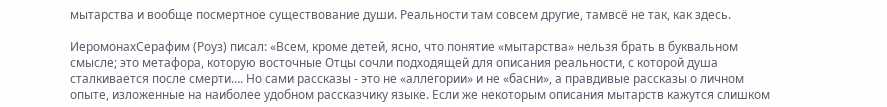мытарства и вообще посмертное существование души. Реальности там совсем другие, тамвсё не так, как здесь.

ИеромонахСерафим (Роуз) писал: «Всем, кроме детей, ясно, что понятие «мытарства» нельзя брать в буквальном смысле; это метафора, которую восточные Отцы сочли подходящей для описания реальности, с которой душа сталкивается после смерти…. Но сами рассказы - это не «аллегории» и не «басни», а правдивые рассказы о личном опыте, изложенные на наиболее удобном рассказчику языке. Если же некоторым описания мытарств кажутся слишком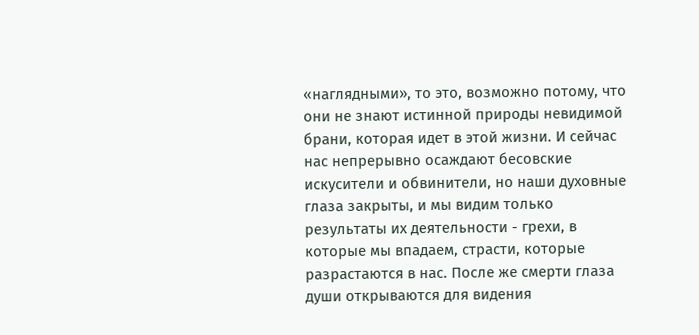«наглядными», то это, возможно потому, что они не знают истинной природы невидимой брани, которая идет в этой жизни. И сейчас нас непрерывно осаждают бесовские искусители и обвинители, но наши духовные глаза закрыты, и мы видим только результаты их деятельности - грехи, в которые мы впадаем, страсти, которые разрастаются в нас. После же смерти глаза души открываются для видения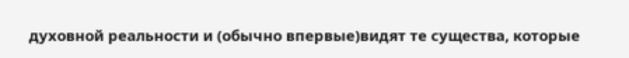духовной реальности и (обычно впервые)видят те существа, которые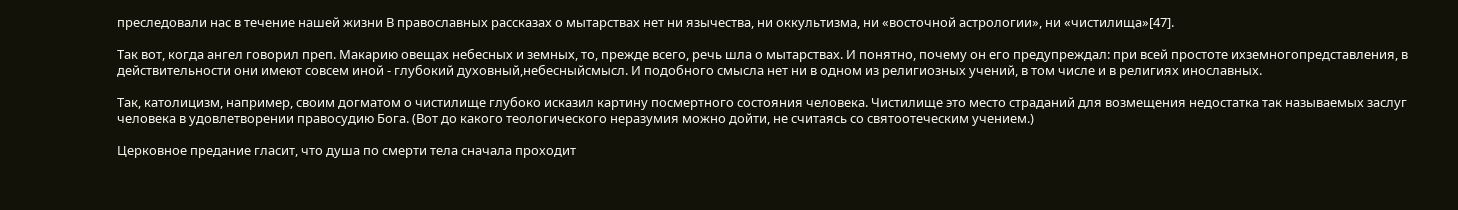преследовали нас в течение нашей жизни В православных рассказах о мытарствах нет ни язычества, ни оккультизма, ни «восточной астрологии», ни «чистилища»[47].

Так вот, когда ангел говорил преп. Макарию овещах небесных и земных, то, прежде всего, речь шла о мытарствах. И понятно, почему он его предупреждал: при всей простоте ихземногопредставления, в действительности они имеют совсем иной - глубокий духовный,небесныйсмысл. И подобного смысла нет ни в одном из религиозных учений, в том числе и в религиях инославных.

Так, католицизм, например, своим догматом о чистилище глубоко исказил картину посмертного состояния человека. Чистилище это место страданий для возмещения недостатка так называемых заслуг человека в удовлетворении правосудию Бога. (Вот до какого теологического неразумия можно дойти, не считаясь со святоотеческим учением.)

Церковное предание гласит, что душа по смерти тела сначала проходит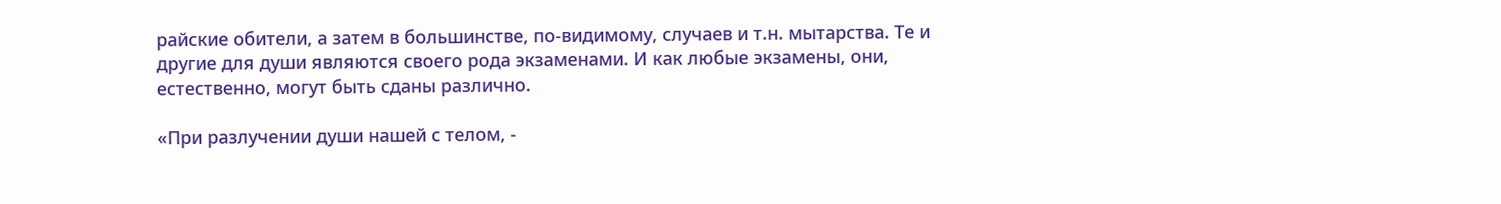райские обители, а затем в большинстве, по-видимому, случаев и т.н. мытарства. Те и другие для души являются своего рода экзаменами. И как любые экзамены, они, естественно, могут быть сданы различно.

«При разлучении души нашей с телом, -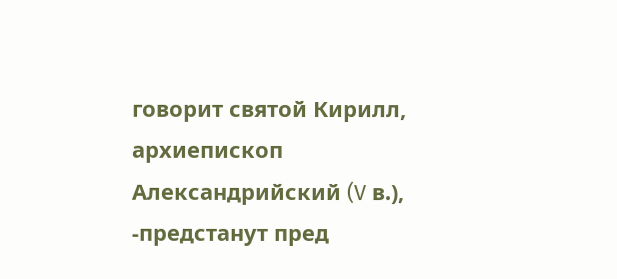говорит святой Кирилл, архиепископ Александрийский (V в.), -предстанут пред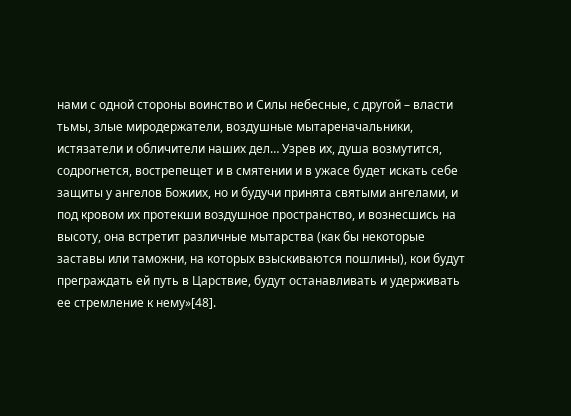нами с одной стороны воинство и Силы небесные, с другой – власти тьмы, злые миродержатели, воздушные мытареначальники, истязатели и обличители наших дел… Узрев их, душа возмутится, содрогнется, вострепещет и в смятении и в ужасе будет искать себе защиты у ангелов Божиих, но и будучи принята святыми ангелами, и под кровом их протекши воздушное пространство, и вознесшись на высоту, она встретит различные мытарства (как бы некоторые заставы или таможни, на которых взыскиваются пошлины), кои будут преграждать ей путь в Царствие, будут останавливать и удерживать ее стремление к нему»[48].